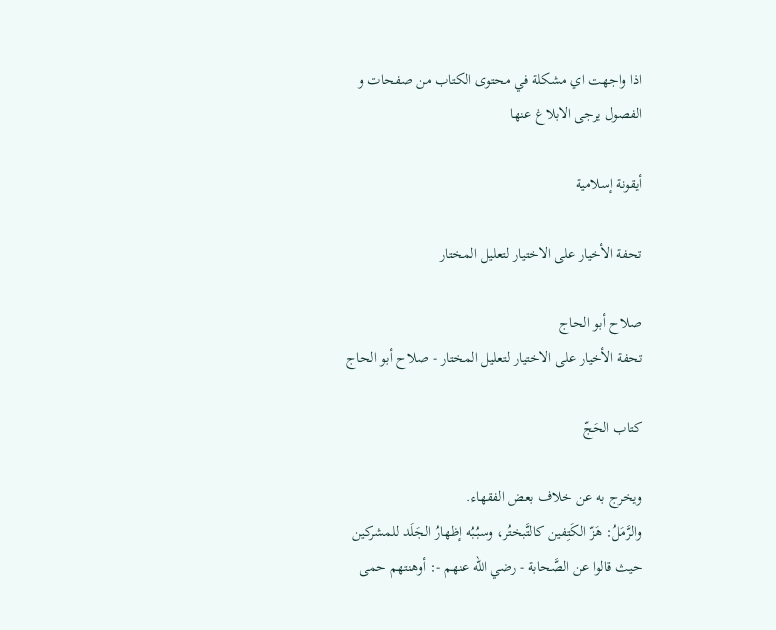اذا واجهت اي مشكلة في محتوى الكتاب من صفحات و الفصول يرجى الابلاغ عنها

أيقونة إسلامية

تحفة الأخيار على الاختيار لتعليل المختار

صلاح أبو الحاج
تحفة الأخيار على الاختيار لتعليل المختار - صلاح أبو الحاج

كتاب الحَجّ

ويخرج به عن خلاف بعض الفقهاء.
والرَّمَلُ: هَزّ الكَتِفين كالتَّبختُر، وسبُبُه إظهارُ الجَلَد للمشركين حيث قالوا عن الصَّحابة - رضي الله عنهم -: أوهنتهم حمى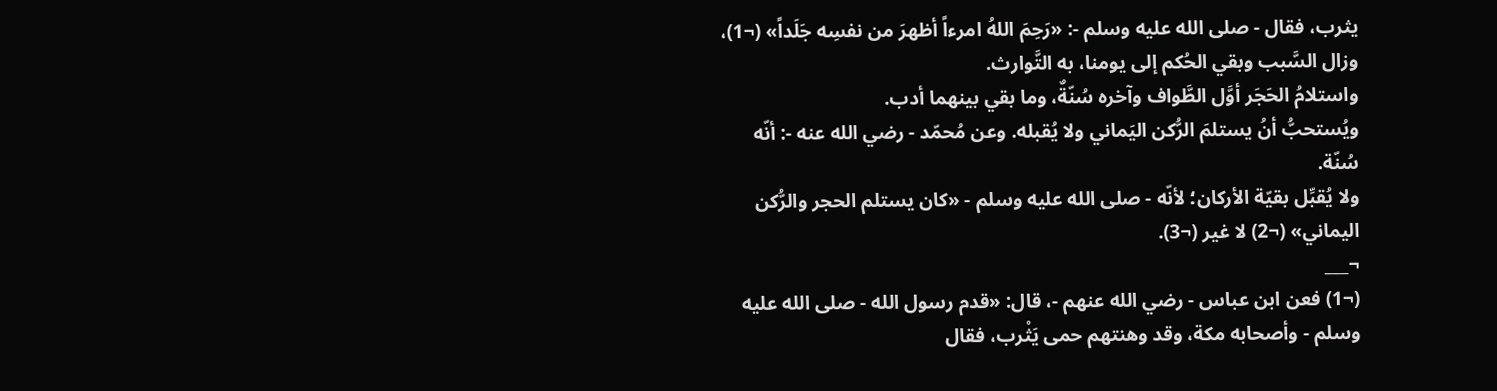يثرب، فقال - صلى الله عليه وسلم -: «رَحِمَ اللهُ امرءاً أظهرَ من نفسِه جَلَداً» (¬1)، وزال السَّبب وبقي الحُكم إلى يومنا، به التَّوارث.
واستلامُ الحَجَر أوَّل الطَّواف وآخره سُنّةٌ، وما بقي بينهما أدب.
ويُستحبُّ أنُ يستلمَ الرُّكن اليَماني ولا يُقبله. وعن مُحمّد - رضي الله عنه -: أنّه سُنّة.
ولا يُقبِّل بقيّة الأركان؛ لأنّه - صلى الله عليه وسلم - «كان يستلم الحجر والرُّكن اليماني» (¬2) لا غير (¬3).
¬___
(¬1) فعن ابن عباس - رضي الله عنهم -، قال: «قدم رسول الله - صلى الله عليه وسلم - وأصحابه مكة، وقد وهنتهم حمى يَثْرب، فقال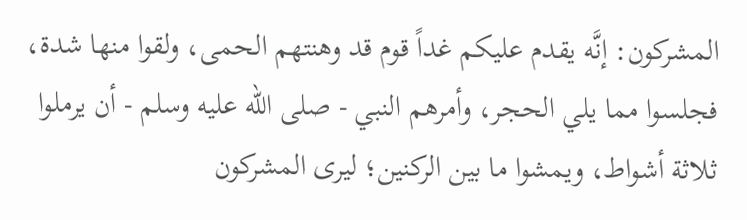المشركون: إنَّه يقدم عليكم غداً قوم قد وهنتهم الحمى، ولقوا منها شدة، فجلسوا مما يلي الحجر، وأمرهم النبي - صلى الله عليه وسلم - أن يرملوا ثلاثة أشواط، ويمشوا ما بين الركنين؛ ليرى المشركون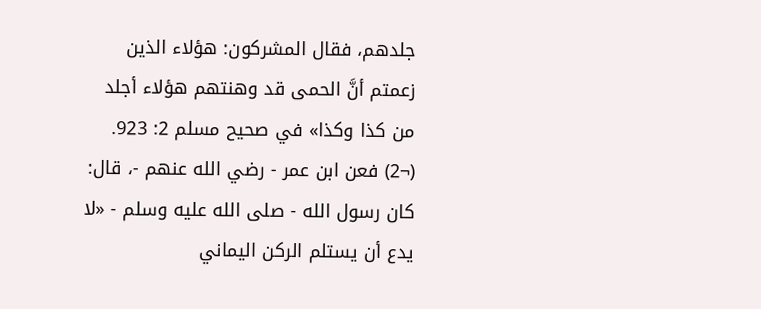جلدهم، فقال المشركون: هؤلاء الذين زعمتم أنَّ الحمى قد وهنتهم هؤلاء أجلد من كذا وكذا» في صحيح مسلم 2: 923.
(¬2) فعن ابن عمر - رضي الله عنهم -، قال: كان رسول الله - صلى الله عليه وسلم - «لا يدع أن يستلم الركن اليماني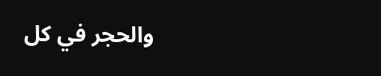والحجر في كل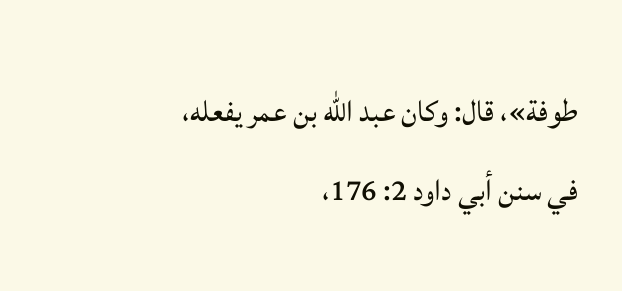طوفة»، قال: وكان عبد الله بن عمر يفعله، في سنن أبي داود 2: 176،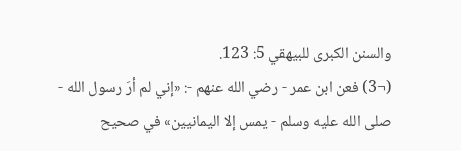والسنن الكبرى للبيهقي 5: 123.
(¬3) فعن ابن عمر - رضي الله عنهم -: «إني لم أرَ رسول الله - صلى الله عليه وسلم - يمس إلا اليمانيين» في صحيح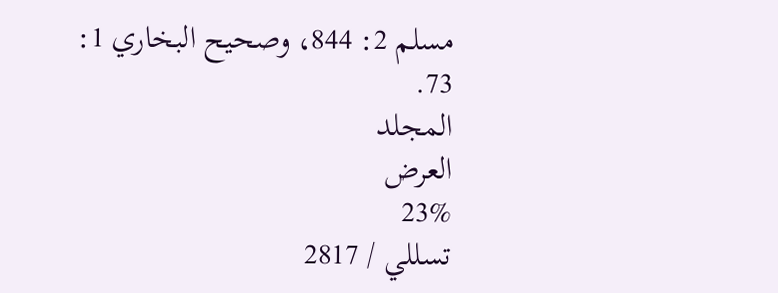مسلم 2: 844، وصحيح البخاري 1: 73.
المجلد
العرض
23%
تسللي / 2817